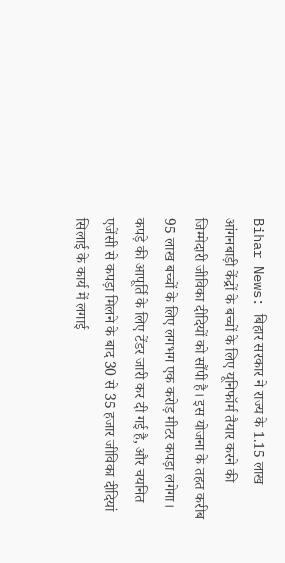Bihar News: बिहार सरकार ने राज्य के 1.15 लाख आंगनबाड़ी केंद्रों के बच्चों के लिए यूनिफॉर्म तैयार करने की जिम्मेदारी जीविका दीदियों को सौंपी है। इस योजना के तहत करीब 95 लाख बच्चों के लिए लगभग एक करोड़ मीटर कपड़ा लगेगा। कपड़े की आपूर्ति के लिए टेंडर जारी कर दी गई है, और चयनित एजेंसी से कपड़ा मिलने के बाद 30 से 35 हजार जीविका दीदियां सिलाई के कार्य में लगाई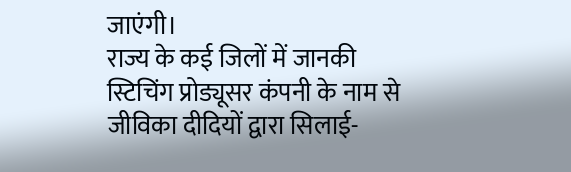जाएंगी।
राज्य के कई जिलों में जानकी स्टिचिंग प्रोड्यूसर कंपनी के नाम से जीविका दीदियों द्वारा सिलाई-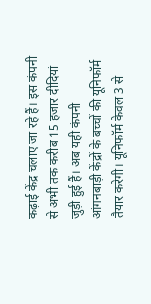कढ़ाई केंद्र चलाए जा रहे हैं। इस कंपनी से अभी तक करीब 15 हजार दीदियां जुड़ी हुई हैं। अब यही कंपनी आंगनबाड़ी केंद्रों के बच्चों की यूनिफॉर्म तैयार करेगी। यूनिफॉर्म केवल 3 से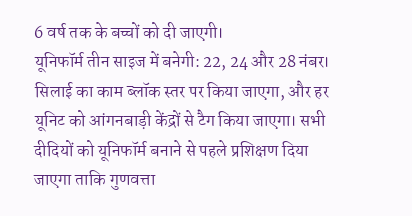6 वर्ष तक के बच्चों को दी जाएगी।
यूनिफॉर्म तीन साइज में बनेगी: 22, 24 और 28 नंबर। सिलाई का काम ब्लॉक स्तर पर किया जाएगा, और हर यूनिट को आंगनबाड़ी केंद्रों से टैग किया जाएगा। सभी दीदियों को यूनिफॉर्म बनाने से पहले प्रशिक्षण दिया जाएगा ताकि गुणवत्ता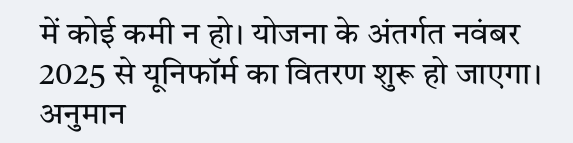में कोई कमी न हो। योजना के अंतर्गत नवंबर 2025 से यूनिफॉर्म का वितरण शुरू हो जाएगा। अनुमान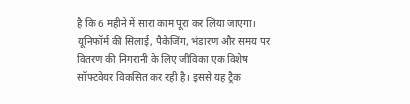है कि 6 महीने में सारा काम पूरा कर लिया जाएगा।
यूनिफॉर्म की सिलाई, पैकेजिंग, भंडारण और समय पर वितरण की निगरानी के लिए जीविका एक विशेष सॉफ्टवेयर विकसित कर रही है। इससे यह ट्रैक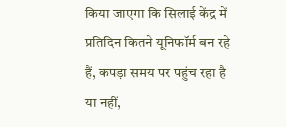किया जाएगा कि सिलाई केंद्र में प्रतिदिन कितने यूनिफॉर्म बन रहे हैं, कपड़ा समय पर पहुंच रहा है या नहीं,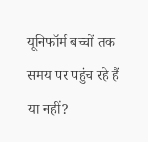यूनिफॉर्म बच्चों तक समय पर पहुंच रहे हैं या नहीं?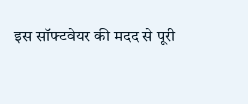इस सॉफ्टवेयर की मदद से पूरी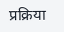प्रक्रिया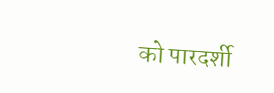को पारदर्शी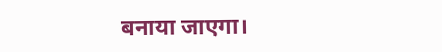बनाया जाएगा।